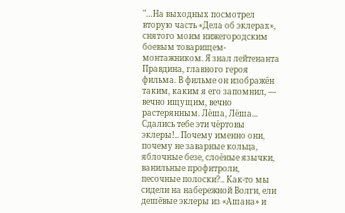"…На выходных посмотрел вторую часть «Дела об эклерах», снятого моим нижегородским боевым товарищем-монтажником. Я знал лейтенанта Правдина, главного героя фильма. В фильме он изображён таким, каким я его запомнил, — вечно ищущим, вечно растерянным. Лёша, Лёша... Сдались тебе эти чёртовы эклеры!.. Почему именно они, почему не заварные кольца, яблочные безе, слоёные язычки, ванильные профитроли, песочные полоски?.. Как-то мы сидели на набережной Волги, ели дешёвые эклеры из «Ашана» и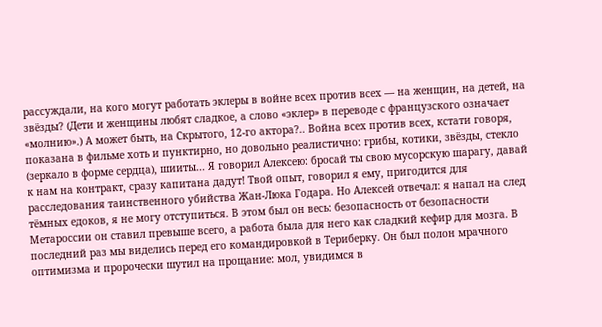рассуждали, на кого могут работать эклеры в войне всех против всех — на женщин, на детей, на звёзды? (Дети и женщины любят сладкое, а слово «эклер» в переводе с французского означает «молнию».) А может быть, на Скрытого, 12-го актора?.. Война всех против всех, кстати говоря, показана в фильме хоть и пунктирно, но довольно реалистично: грибы, котики, звёзды, стекло (зеркало в форме сердца), шииты... Я говорил Алексею: бросай ты свою мусорскую шарагу, давай к нам на контракт, сразу капитана дадут! Твой опыт, говорил я ему, пригодится для расследования таинственного убийства Жан-Люка Годара. Но Алексей отвечал: я напал на след тёмных едоков, я не могу отступиться. В этом был он весь: безопасность от безопасности Метароссии он ставил превыше всего, а работа была для него как сладкий кефир для мозга. В последний раз мы виделись перед его командировкой в Териберку. Он был полон мрачного оптимизма и пророчески шутил на прощание: мол, увидимся в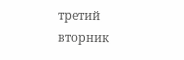третий вторник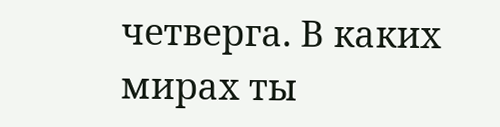четверга. В каких мирах ты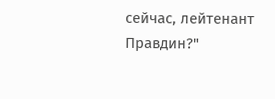сейчас, лейтенант Правдин?"